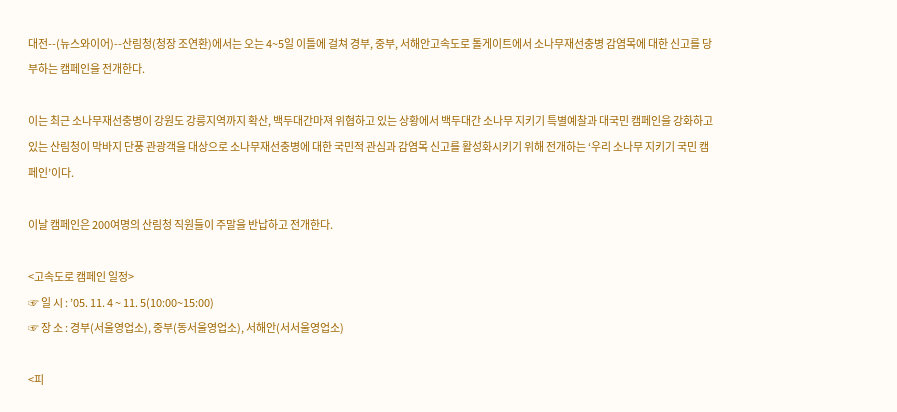대전--(뉴스와이어)--산림청(청장 조연환)에서는 오는 4~5일 이틀에 걸쳐 경부, 중부, 서해안고속도로 톨게이트에서 소나무재선충병 감염목에 대한 신고를 당부하는 캠페인을 전개한다.

이는 최근 소나무재선충병이 강원도 강릉지역까지 확산, 백두대간마져 위협하고 있는 상황에서 백두대간 소나무 지키기 특별예찰과 대국민 캠페인을 강화하고 있는 산림청이 막바지 단풍 관광객을 대상으로 소나무재선충병에 대한 국민적 관심과 감염목 신고를 활성화시키기 위해 전개하는 ‘우리 소나무 지키기 국민 캠페인’이다.

이날 캠페인은 200여명의 산림청 직원들이 주말을 반납하고 전개한다.

<고속도로 캠페인 일정>
☞ 일 시 : ’05. 11. 4 ~ 11. 5(10:00~15:00)
☞ 장 소 : 경부(서울영업소), 중부(동서울영업소), 서해안(서서울영업소)

<피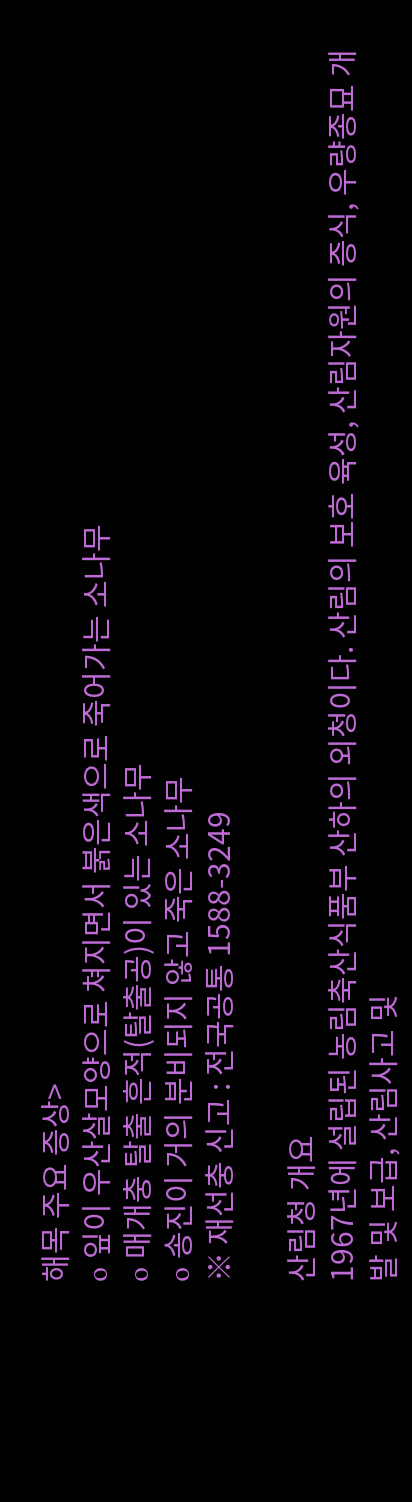해목 주요 증상>
o 잎이 우산살모양으로 쳐지면서 붉은색으로 죽어가는 소나무
o 매개충 탈출 흔적(탈출공)이 있는 소나무
o 송진이 거의 분비되지 않고 죽은 소나무
※ 재선충 신고 : 전국공통 1588-3249

산림청 개요
1967년에 설립된 농림축산식품부 산하의 외청이다. 산림의 보호 육성, 산림자원의 증식, 우량종묘 개발 및 보급, 산림사고 및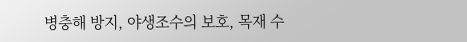병충해 방지, 야생조수의 보호, 목재 수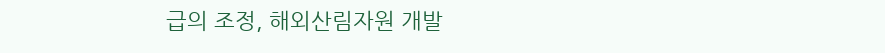급의 조정, 해외산림자원 개발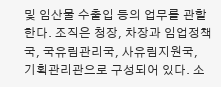및 임산물 수출입 등의 업무를 관할한다. 조직은 청장, 차장과 임업정책국, 국유림관리국, 사유림지원국, 기획관리관으로 구성되어 있다. 소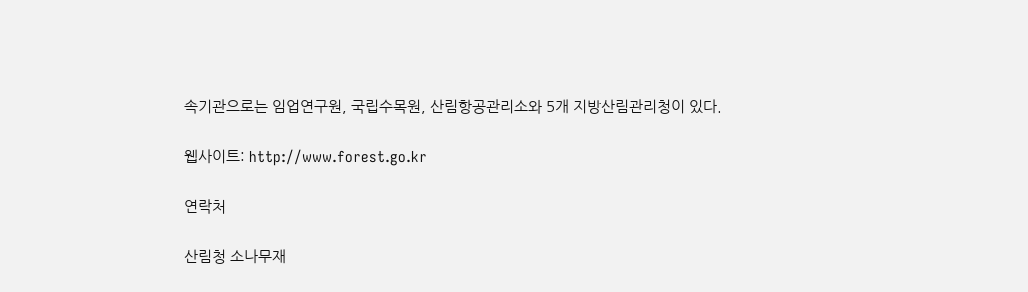속기관으로는 임업연구원, 국립수목원, 산림항공관리소와 5개 지방산림관리청이 있다.

웹사이트: http://www.forest.go.kr

연락처

산림청 소나무재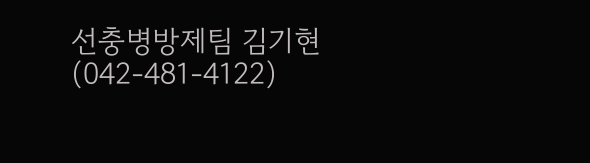선충병방제팀 김기현(042-481-4122)